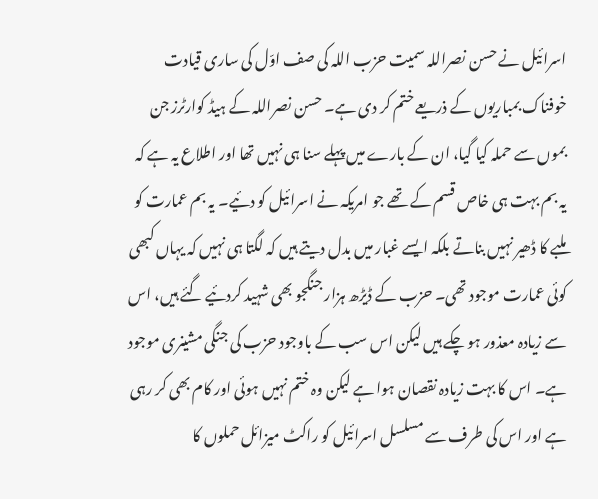اسرائیل نے حسن نصراللہ سمیت حزب اللہ کی صف اوّل کی ساری قیادت خوفناک بمباریوں کے ذریعے ختم کر دی ہے۔ حسن نصراللہ کے ہیڈ کوارٹرز جن بموں سے حملہ کیا گیا، ان کے بارے میں پہلے سنا ہی نہیں تھا اور اطلاع یہ ہے کہ یہ بم بہت ہی خاص قسم کے تھے جو امریکہ نے اسرائیل کو دئیے۔ یہ بم عمارت کو ملبے کا ڈھیر نہیں بناتے بلکہ ایسے غبار میں بدل دیتے ہیں کہ لگتا ہی نہیں کہ یہاں کبھی کوئی عمارت موجود تھی۔ حزب کے ڈیڑھ ہزار جنگجو بھی شہید کردئیے گئے ہیں، اس سے زیادہ معذور ہو چکے ہیں لیکن اس سب کے باوجود حزب کی جنگی مشینری موجود ہے۔ اس کا بہت زیادہ نقصان ہوا ہے لیکن وہ ختم نہیں ہوئی اور کام بھی کر رہی ہے اور اس کی طرف سے مسلسل اسرائیل کو راکٹ میزائل حملوں کا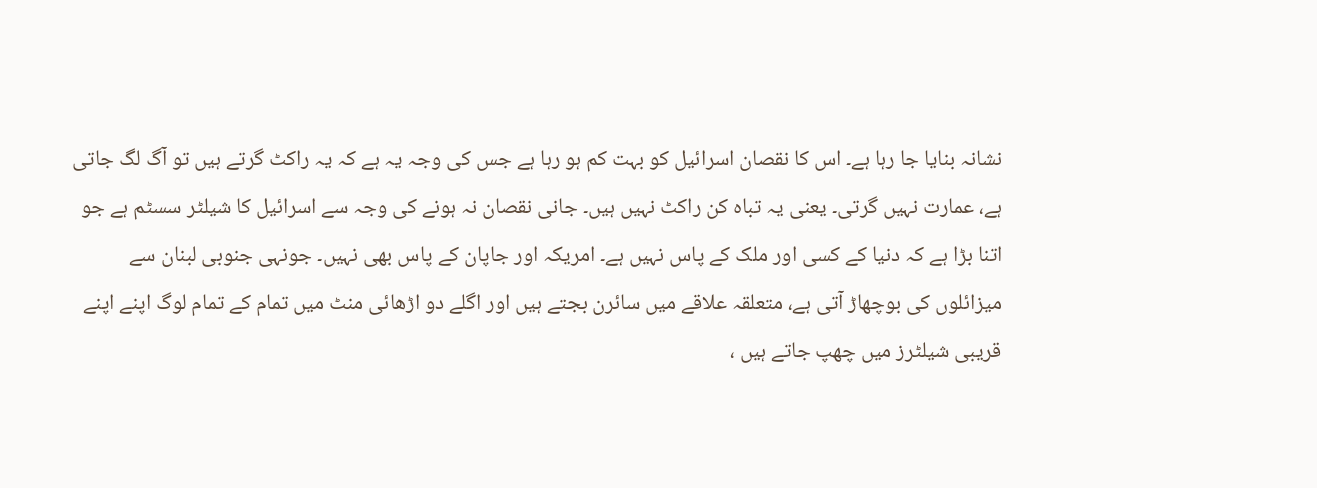نشانہ بنایا جا رہا ہے۔ اس کا نقصان اسرائیل کو بہت کم ہو رہا ہے جس کی وجہ یہ ہے کہ یہ راکٹ گرتے ہیں تو آگ لگ جاتی ہے، عمارت نہیں گرتی۔ یعنی یہ تباہ کن راکٹ نہیں ہیں۔ جانی نقصان نہ ہونے کی وجہ سے اسرائیل کا شیلٹر سسٹم ہے جو اتنا بڑا ہے کہ دنیا کے کسی اور ملک کے پاس نہیں ہے۔ امریکہ اور جاپان کے پاس بھی نہیں۔ جونہی جنوبی لبنان سے میزائلوں کی بوچھاڑ آتی ہے، متعلقہ علاقے میں سائرن بجتے ہیں اور اگلے دو اڑھائی منٹ میں تمام کے تمام لوگ اپنے اپنے قریبی شیلٹرز میں چھپ جاتے ہیں ،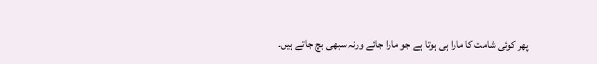پھر کوئی شامت کا مارا ہی ہوتا ہے جو مارا جائے ورنہ سبھی بچ جاتے ہیں۔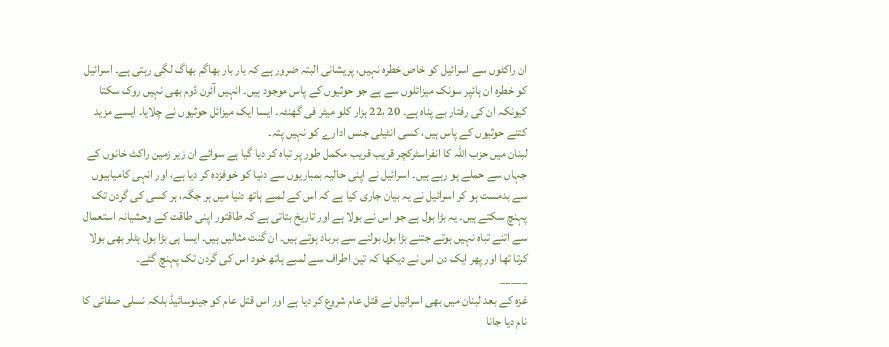ان راکٹوں سے اسرائیل کو خاص خطرہ نہیں، پریشانی البتہ ضرور ہے کہ بار بار بھاگم بھاگ لگی رہتی ہے۔ اسرائیل کو خطرہ ان ہائپر سونک میزائلوں سے ہے جو حوثیوں کے پاس موجود ہیں۔ انہیں آئرن ڈوم بھی نہیں روک سکتا کیونکہ ان کی رفتار بے پناہ ہے۔ 20 ،22 ہزار کلو میٹر فی گھنٹہ۔ ایسا ایک میزائل حوثیوں نے چلایا۔ ایسے مزید کتنے حوثیوں کے پاس ہیں، کسی انٹیلی جنس ادارے کو نہیں پتہ۔
لبنان میں حزب اللہ کا انفراسٹرکچر قریب قریب مکمل طور پر تباہ کر دیا گیا ہے سوائے ان زیر زمین راکٹ خانوں کے جہاں سے حملے ہو رہے ہیں۔ اسرائیل نے اپنی حالیہ بمباریوں سے دنیا کو خوفزدہ کر دیا ہے، اور انہی کامیابیوں سے بدمست ہو کر اسرائیل نے یہ بیان جاری کیا ہے کہ اس کے لمبے ہاتھ دنیا میں ہر جگہ، ہر کسی کی گردن تک پہنچ سکتے ہیں۔ یہ بڑا بول ہے جو اس نے بولا ہے اور تاریخ بتاتی ہے کہ طاقتور اپنی طاقت کے وحشیانہ استعمال سے اتنے تباہ نہیں ہوتے جتنے بڑا بول بولنے سے برباد ہوتے ہیں۔ ان گنت مثالیں ہیں۔ ایسا ہی بڑا بول ہٹلر بھی بولا کرتا تھا اور پھر ایک دن اس نے دیکھا کہ تین اطراف سے لمبے ہاتھ خود اس کی گردن تک پہنچ گئے۔
_____
غزہ کے بعد لبنان میں بھی اسرائیل نے قتل عام شروع کر دیا ہے اور اس قتل عام کو جینوسائیڈ بلکہ نسلی صفائی کا نام دیا جانا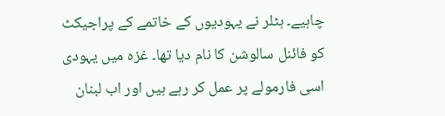چاہیے۔ ہٹلر نے یہودیوں کے خاتمے کے پراجیکٹ کو فائنل سالوشن کا نام دیا تھا۔ غزہ میں یہودی اسی فارمولے پر عمل کر رہے ہیں اور اب لبنان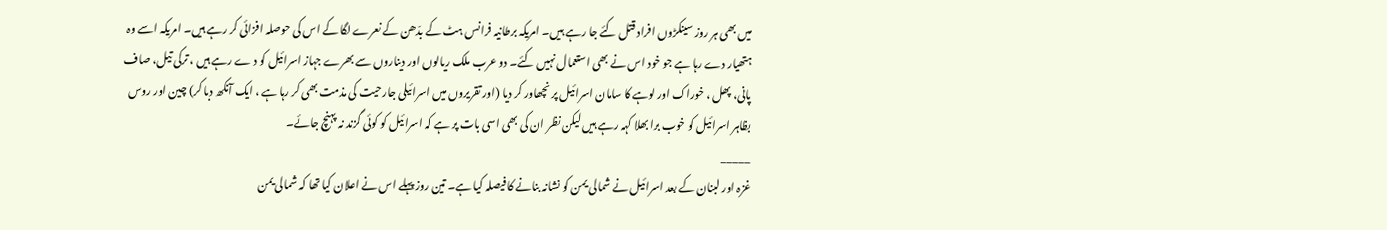میں بھی ہر روز سینکڑوں افراد قتل کئے جا رہے ہیں۔ امریکہ برطانیہ فرانس ہٹ کے بدّھن کے نعرے لگا کے اس کی حوصلہ افزائی کر رہے ہیں۔ امریکہ اسے وہ ہتھیار دے رہا ہے جو خود اس نے بھی استعمال نہیں کئے۔ دو عرب ملک ریالوں اور دیناروں سے بھرے جہاز اسرائیل کو د ے رہے ہیں ، ترکی تیل، صاف پانی، پھل ، خوراک اور لوہے کا سامان اسرائیل پر نچھاور کر دیا (اور تقریروں میں اسرائیلی جارحیت کی مذمت بھی کر رہا ہے ، ایک آنکھ دبا کر) چین اور روس بظاہر اسرائیل کو خوب برا بھلا کہہ رہے ہیں لیکن نظر ان کی بھی اسی بات پر ہے کہ اسرائیل کو کوئی گزند نہ پہنچ جائے۔
_____
غزہ اور لبنان کے بعد اسرائیل نے شمالی یمن کو نشانہ بنانے کا فیصلہ کیا ہے۔ تین روز پہلے اس نے اعلان کیا تھا کہ شمالی یمن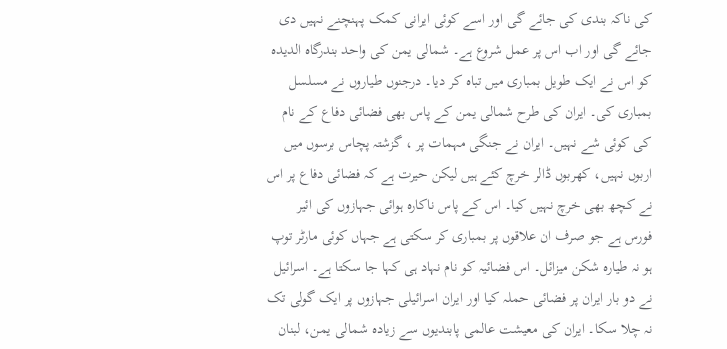کی ناکہ بندی کی جائے گی اور اسے کوئی ایرانی کمک پہنچنے نہیں دی جائے گی اور اب اس پر عمل شروع ہے۔ شمالی یمن کی واحد بندرگاہ الدیدہ کو اس نے ایک طویل بمباری میں تباہ کر دیا۔ درجنوں طیاروں نے مسلسل بمباری کی۔ ایران کی طرح شمالی یمن کے پاس بھی فضائی دفاع کے نام کی کوئی شے نہیں۔ ایران نے جنگی مہمات پر ، گزشتہ پچاس برسوں میں اربوں نہیں، کھربوں ڈالر خرچ کئے ہیں لیکن حیرت ہے کہ فضائی دفاع پر اس نے کچھ بھی خرچ نہیں کیا۔ اس کے پاس ناکارہ ہوائی جہازوں کی ائیر فورس ہے جو صرف ان علاقوں پر بمباری کر سکتی ہے جہاں کوئی مارٹر توپ ہو نہ طیارہ شکن میزائل۔ اس فضائیہ کو نام نہاد ہی کہا جا سکتا ہے۔ اسرائیل نے دو بار ایران پر فضائی حملہ کیا اور ایران اسرائیلی جہازوں پر ایک گولی تک نہ چلا سکا۔ ایران کی معیشت عالمی پابندیوں سے زیادہ شمالی یمن، لبنان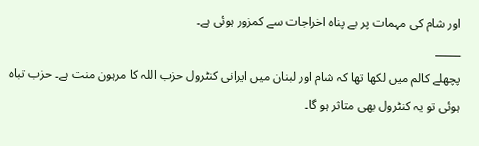اور شام کی مہمات پر بے پناہ اخراجات سے کمزور ہوئی ہے۔
_____
پچھلے کالم میں لکھا تھا کہ شام اور لبنان میں ایرانی کنٹرول حزب اللہ کا مرہون منت ہے۔ حزب تباہ ہوئی تو یہ کنٹرول بھی متاثر ہو گا۔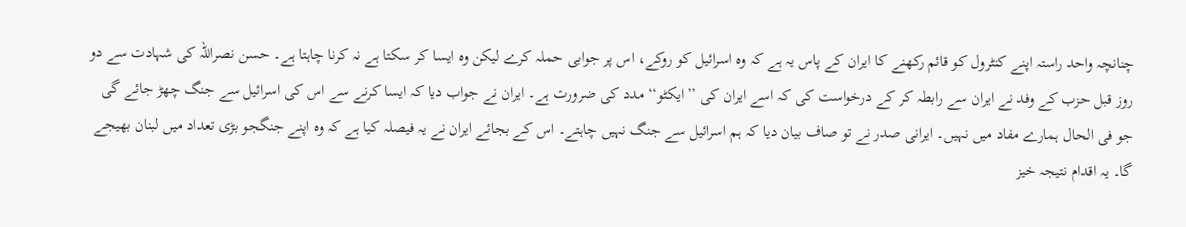چنانچہ واحد راستہ اپنے کنٹرول کو قائم رکھنے کا ایران کے پاس یہ ہے کہ وہ اسرائیل کو روکے، اس پر جوابی حملہ کرے لیکن وہ ایسا کر سکتا ہے نہ کرنا چاہتا ہے۔ حسن نصراللہ کی شہادت سے دو روز قبل حزب کے وفد نے ایران سے رابطہ کر کے درخواست کی کہ اسے ایران کی ’’ایکٹو‘‘ مدد کی ضرورت ہے۔ ایران نے جواب دیا کہ ایسا کرنے سے اس کی اسرائیل سے جنگ چھڑ جائے گی جو فی الحال ہمارے مفاد میں نہیں۔ ایرانی صدر نے تو صاف بیان دیا کہ ہم اسرائیل سے جنگ نہیں چاہتے۔ اس کے بجائے ایران نے یہ فیصلہ کیا ہے کہ وہ اپنے جنگجو بڑی تعداد میں لبنان بھیجے گا۔ یہ اقدام نتیجہ خیز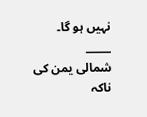نہیں ہو گا۔
_____
شمالی یمن کی ناکہ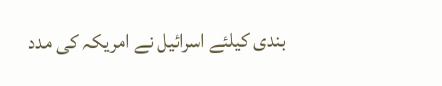بندی کیلئے اسرائیل نے امریکہ کی مدد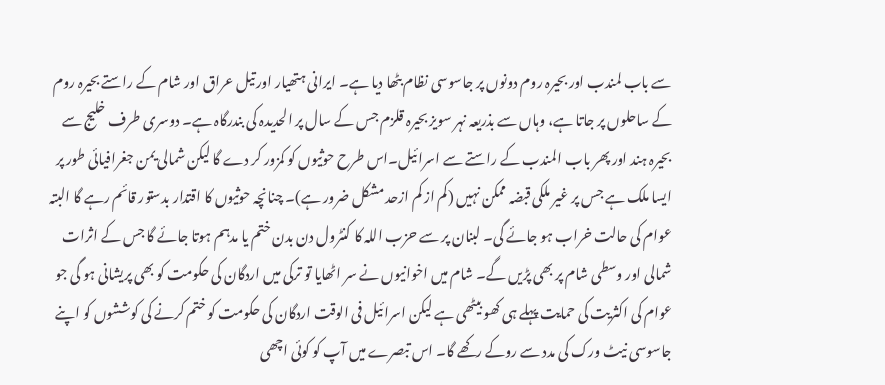سے باب لمندب اور بحیرہ روم دونوں پر جاسوسی نظام بٹھا دیا ہے۔ ایرانی ہتھیار اور تیل عراق اور شام کے راستے بحیرہ روم کے ساحلوں پر جاتا ہے، وہاں سے بذریعہ نہر سویز بحیرہ قلزم جس کے سال پر الحدیدہ کی بندرگاہ ہے۔ دوسری طرف خلیج سے بحیرہ ہند اور پھر باب المندب کے راستے سے اسرائیل۔اس طرح حوثیوں کو کمزور کر دے گا لیکن شمالی یمن جغرافیائی طور پر ایسا ملک ہے جس پر غیر ملکی قبضہ ممکن نہیں (کم از کم ازحد مشکل ضرور ہے)۔ چنانچہ حوثیوں کا اقتدار بدستور قائم رہے گا البتہ عوام کی حالت خراب ہو جائے گی۔ لبنان پر سے حزب اللہ کا کنٹرول دن بدن ختم یا مدہم ہوتا جائے گا جس کے اثرات شمالی اور وسطی شام پر بھی پڑیں گے۔ شام میں اخوانیوں نے سر اٹھایا تو ترکی میں اردگان کی حکومت کو بھی پریشانی ہو گی جو عوام کی اکثریت کی حمایت پہلے ہی کھو بیٹھی ہے لیکن اسرائیل فی الوقت اردگان کی حکومت کو ختم کرنے کی کوششوں کو اپنے جاسوسی نیٹ ورک کی مدد سے روکے رکھے گا۔ اس تبصرے میں آپ کو کوئی اچھی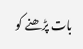بات پڑھنے کو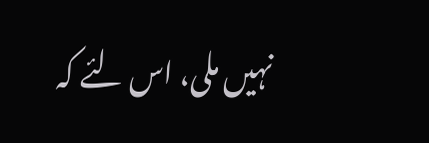نہیں ملی، اس لئے کہ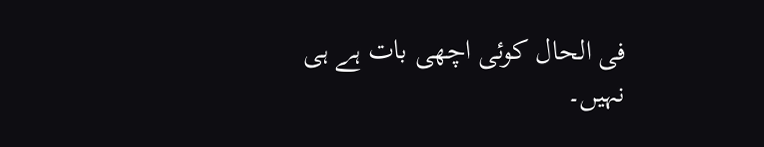فی الحال کوئی اچھی بات ہے ہی نہیں۔